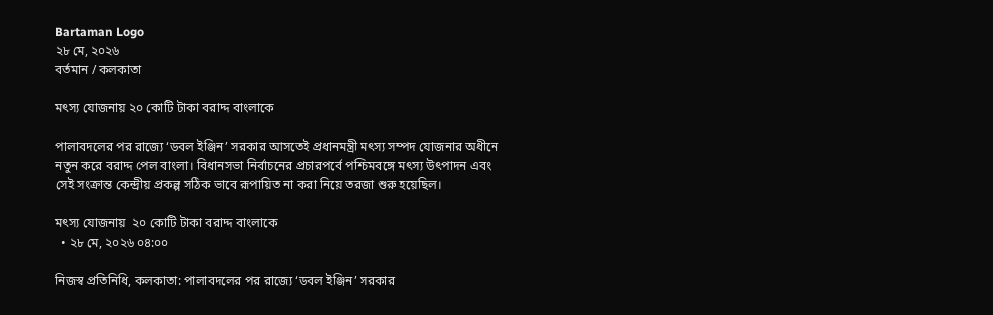Bartaman Logo
২৮ মে, ২০২৬
বর্তমান / কলকাতা

মৎস্য যোজনায় ২০ কোটি টাকা বরাদ্দ বাংলাকে

পালাবদলের পর রাজ্যে ‘ডবল ইঞ্জিন’ সরকার আসতেই প্রধানমন্ত্রী মৎস্য সম্পদ যোজনার অধীনে নতুন করে বরাদ্দ পেল বাংলা। বিধানসভা নির্বাচনের প্রচারপর্বে পশ্চিমবঙ্গে মৎস্য উৎপাদন এবং সেই সংক্রান্ত কেন্দ্রীয় প্রকল্প সঠিক ভাবে রূপায়িত না করা নিয়ে তরজা শুরু হয়েছিল।

মৎস্য যোজনায়  ২০ কোটি টাকা বরাদ্দ বাংলাকে
  • ২৮ মে, ২০২৬ ০৪:০০

নিজস্ব প্রতিনিধি, কলকাতা: পালাবদলের পর রাজ্যে ‘ডবল ইঞ্জিন’ সরকার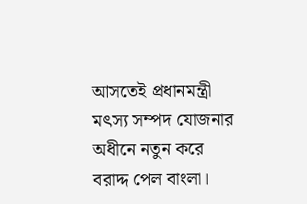আসতেই প্রধানমন্ত্রী মৎস্য সম্পদ যোজনার অধীনে নতুন করে বরাদ্দ পেল বাংলা।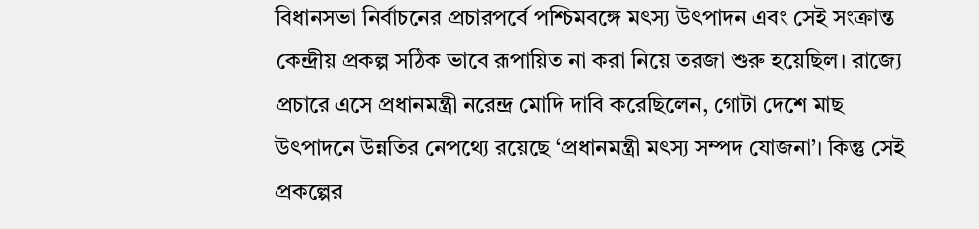বিধানসভা নির্বাচনের প্রচারপর্বে পশ্চিমবঙ্গে মৎস্য উৎপাদন এবং সেই সংক্রান্ত কেন্দ্রীয় প্রকল্প সঠিক ভাবে রূপায়িত না করা নিয়ে তরজা শুরু হয়েছিল। রাজ্যে প্রচারে এসে প্রধানমন্ত্রী নরেন্দ্র মোদি দাবি করেছিলেন, গোটা দেশে মাছ উৎপাদনে উন্নতির নেপথ্যে রয়েছে ‘প্রধানমন্ত্রী মৎস্য সম্পদ যোজনা’। কিন্তু সেই প্রকল্পের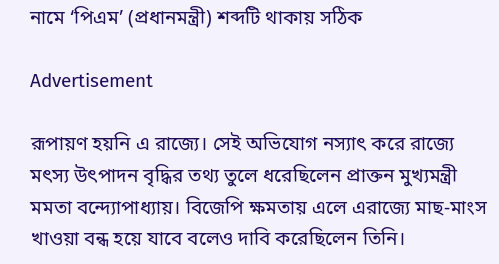নামে ‘পিএম’ (প্রধানমন্ত্রী) শব্দটি থাকায় সঠিক

Advertisement

রূপায়ণ হয়নি এ রাজ্যে। সেই অভিযোগ নস্যাৎ করে রাজ্যে মৎস্য উৎপাদন বৃদ্ধির তথ্য তুলে ধরেছিলেন প্রাক্তন মুখ্যমন্ত্রী মমতা বন্দ্যোপাধ্যায়। বিজেপি ক্ষমতায় এলে এরাজ্যে মাছ-মাংস খাওয়া বন্ধ হয়ে যাবে বলেও দাবি করেছিলেন তিনি।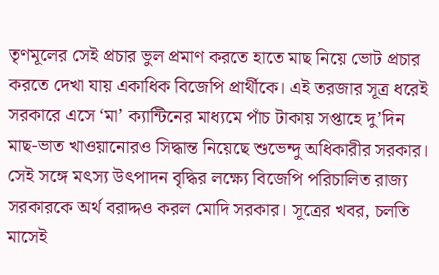তৃণমূলের সেই প্রচার ভুল প্রমাণ করতে হাতে মাছ নিয়ে ভোট প্রচার করতে দেখা যায় একাধিক বিজেপি প্রার্থীকে। এই তরজার সূত্র ধরেই সরকারে এসে ‘মা’ ক্যান্টিনের মাধ্যমে পাঁচ টাকায় সপ্তাহে দু’দিন মাছ-ভাত খাওয়ানোরও সিদ্ধান্ত নিয়েছে শুভেন্দু অধিকারীর সরকার। সেই সঙ্গে মৎস্য উৎপাদন বৃদ্ধির লক্ষ্যে বিজেপি পরিচালিত রাজ্য সরকারকে অর্থ বরাদ্দও করল মোদি সরকার। সূত্রের খবর, চলতি মাসেই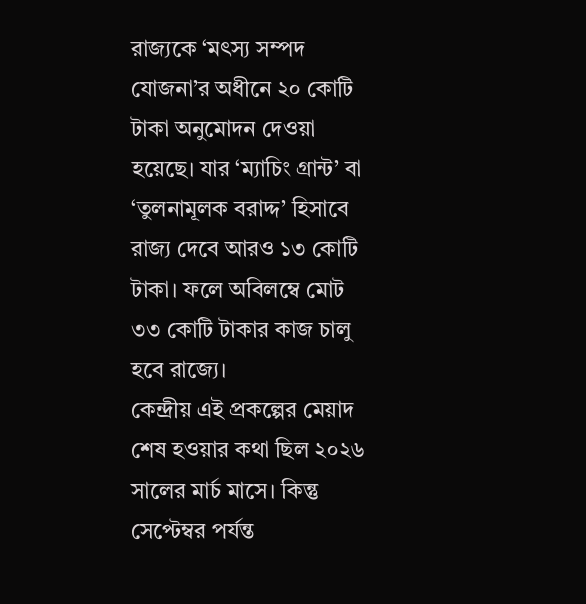রাজ্যকে ‘মৎস্য সম্পদ যোজনা’র অধীনে ২০ কোটি টাকা অনুমোদন দেওয়া হয়েছে। যার ‘ম্যাচিং গ্রান্ট’ বা ‘তুলনামূলক বরাদ্দ’ হিসাবে রাজ্য দেবে আরও ১৩ কোটি টাকা। ফলে অবিলম্বে মোট ৩৩ কোটি টাকার কাজ চালু হবে রাজ্যে।
কেন্দ্রীয় এই প্রকল্পের মেয়াদ শেষ হওয়ার কথা ছিল ২০২৬ সালের মার্চ মাসে। কিন্তু সেপ্টেম্বর পর্যন্ত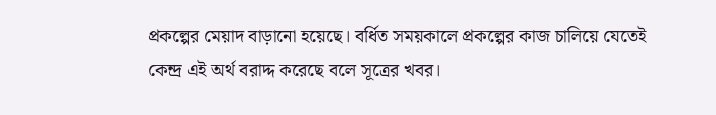প্রকল্পের মেয়াদ বাড়ানো হয়েছে। বর্ধিত সময়কালে প্রকল্পের কাজ চালিয়ে যেতেই কেন্দ্র এই অর্থ বরাদ্দ করেছে বলে সূত্রের খবর।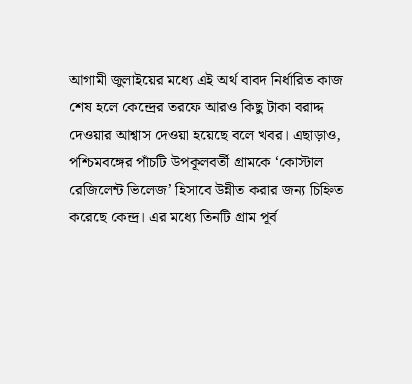আগামী জুলাইয়ের মধ্যে এই অর্থ বাবদ নির্ধারিত কাজ শেষ হলে কেন্দ্রের তরফে আরও কিছু টাকা বরাদ্দ দেওয়ার আশ্বাস দেওয়া হয়েছে বলে খবর। এছাড়াও, পশ্চিমবঙ্গের পাঁচটি উপকূলবর্তী গ্রামকে ‘কোস্টাল রেজিলেন্ট ভিলেজ’ হিসাবে উন্নীত করার জন্য চিহ্নিত করেছে কেন্দ্র। এর মধ্যে তিনটি গ্রাম পূর্ব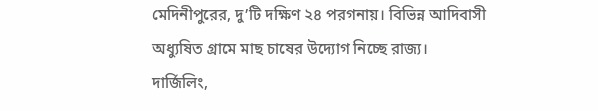মেদিনীপুরের, দু’টি দক্ষিণ ২৪ পরগনায়। বিভিন্ন আদিবাসী অধ্যুষিত গ্রামে মাছ চাষের উদ্যোগ নিচ্ছে রাজ্য। দার্জিলিং,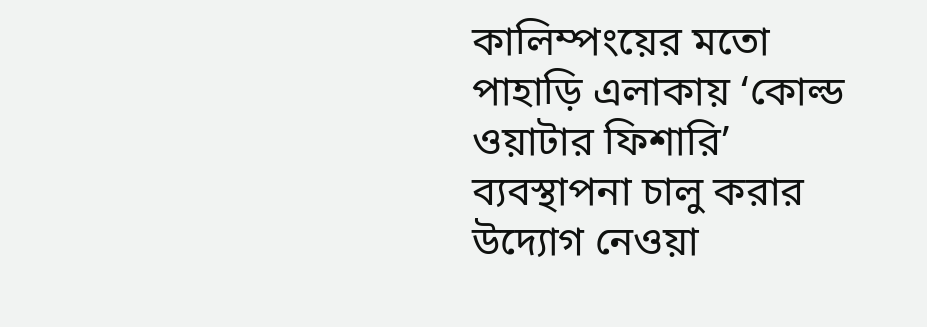কালিম্পংয়ের মতো পাহাড়ি এলাকায় ‘কোল্ড ওয়াটার ফিশারি’ ব্যবস্থাপনা চালু করার উদ্যোগ নেওয়া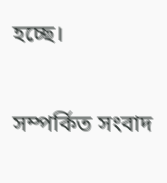হচ্ছে।

সম্পর্কিত সংবাদ